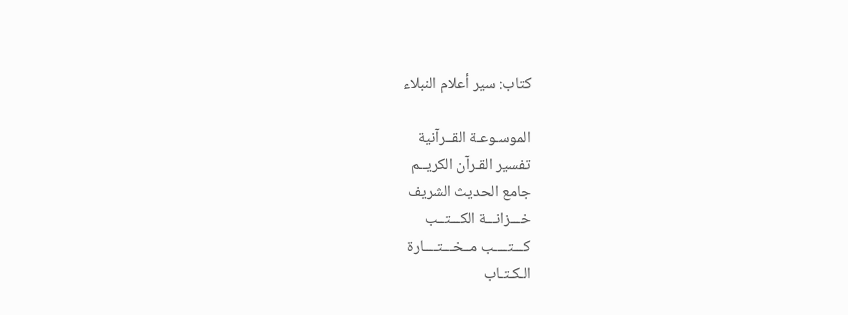كتاب: سير أعلام النبلاء

الموسـوعـة القــرآنية
تفسير القـرآن الكريــم
جامع الحديث الشريف
خـــزانـــة الكـــتــب
كـــتــــب مــخـــتــــارة
الـكـتـاب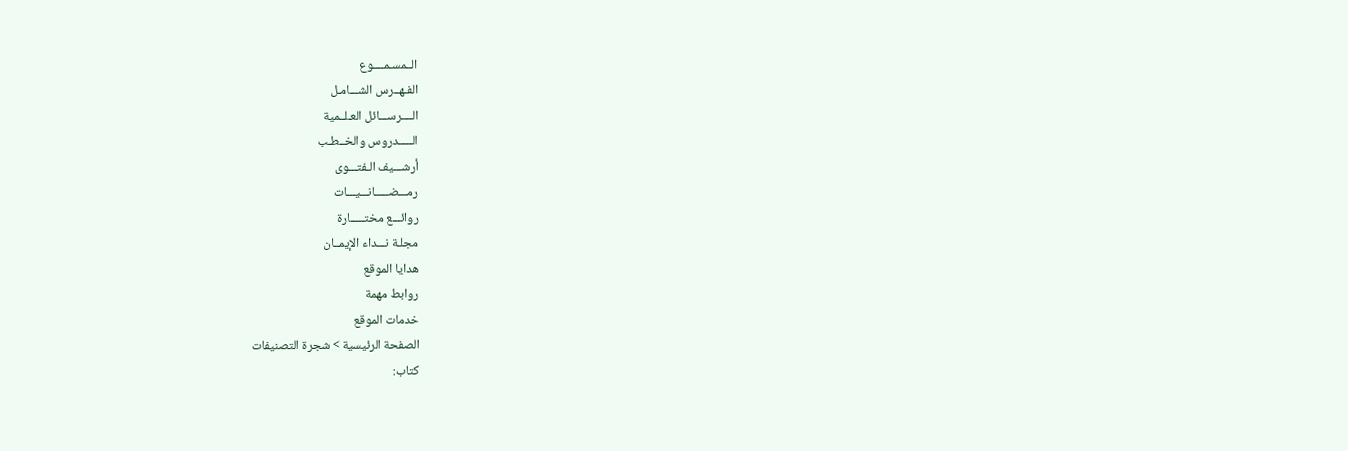الــمسـمــــوع
الفـهــرس الشـــامـل
الــــرســـائل العـلــمية
الـــــدروس والخــطـب
أرشـــيف الـفتـــوى
رمـــضـــــانـــيـــات
روائـــع مختـــــارة
مجلـة نـــداء الإيمــان
هدايا الموقع
روابط مهمة
خدمات الموقع
الصفحة الرئيسية > شجرة التصنيفات
كتاب: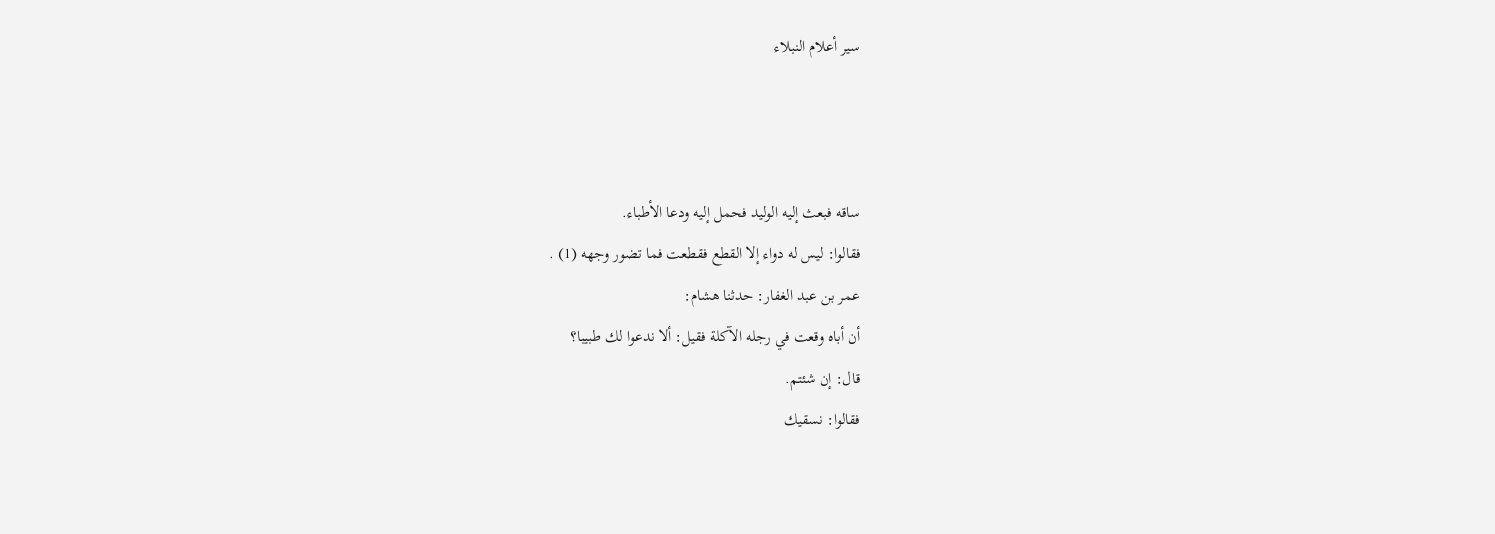سير أعلام النبلاء



ساقه فبعث إليه الوليد فحمل إليه ودعا الأطباء.
فقالوا: ليس له دواء إلا القطع فقطعت فما تضور وجهه (1) .
عمر بن عبد الغفار: حدثنا هشام:
أن أباه وقعت في رجله الآكلة فقيل: ألا ندعوا لك طبيبا؟
قال: إن شئتم.
فقالوا: نسقيك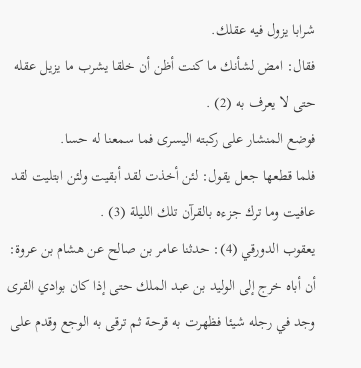شرابا يزول فيه عقلك.
فقال: امض لشأنك ما كنت أظن أن خلقا يشرب ما يزيل عقله حتى لا يعرف به (2) .
فوضع المنشار على ركبته اليسرى فما سمعنا له حسا.
فلما قطعها جعل يقول: لئن أخذت لقد أبقيت ولئن ابتليت لقد عافيت وما ترك جزءه بالقرآن تلك الليلة (3) .
يعقوب الدورقي (4): حدثنا عامر بن صالح عن هشام بن عروة:
أن أباه خرج إلى الوليد بن عبد الملك حتى إذا كان بوادي القرى وجد في رجله شيئا فظهرت به قرحة ثم ترقى به الوجع وقدم على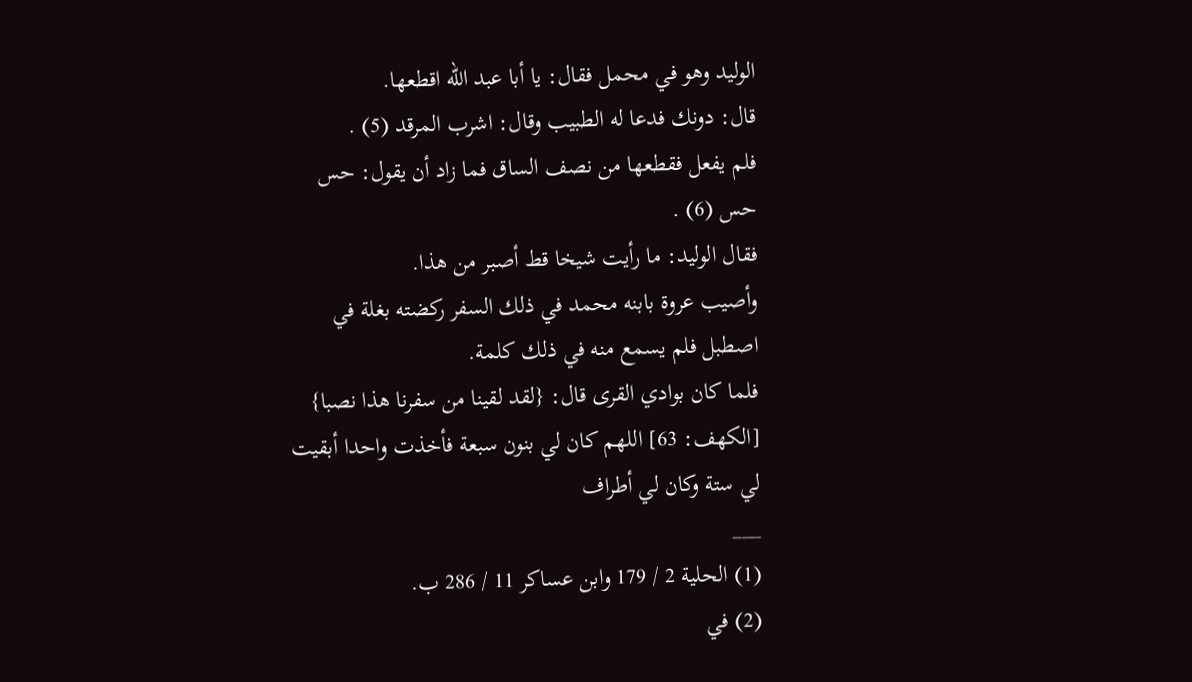الوليد وهو في محمل فقال: يا أبا عبد الله اقطعها.
قال: دونك فدعا له الطبيب وقال: اشرب المرقد (5) .
فلم يفعل فقطعها من نصف الساق فما زاد أن يقول: حس حس (6) .
فقال الوليد: ما رأيت شيخا قط أصبر من هذا.
وأصيب عروة بابنه محمد في ذلك السفر ركضته بغلة في اصطبل فلم يسمع منه في ذلك كلمة.
فلما كان بوادي القرى قال: {لقد لقينا من سفرنا هذا نصبا} [الكهف: 63] اللهم كان لي بنون سبعة فأخذت واحدا أبقيت لي ستة وكان لي أطراف
___
(1) الحلية 2 / 179 وابن عساكر 11 / 286 ب.
(2) في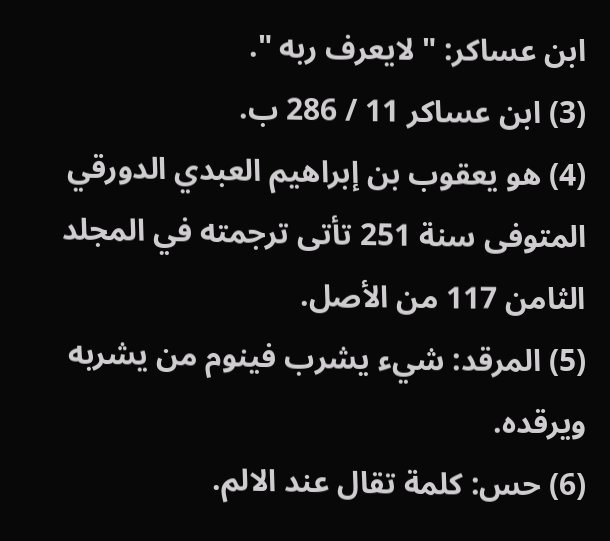ابن عساكر: " لايعرف ربه ".
(3) ابن عساكر 11 / 286 ب.
(4) هو يعقوب بن إبراهيم العبدي الدورقي المتوفى سنة 251 تأتى ترجمته في المجلد الثامن 117 من الأصل.
(5) المرقد: شيء يشرب فينوم من يشربه ويرقده.
(6) حس: كلمة تقال عند الالم.